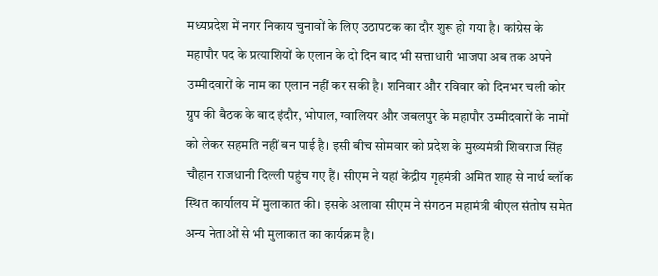मध्यप्रदेश में नगर निकाय चुनावों के लिए उठापटक का दौर शुरू हो गया है। कांग्रेस के महापौर पद के प्रत्याशियों के एलान के दो दिन बाद भी सत्ताधारी भाजपा अब तक अपने उम्मीदवारों के नाम का एलान नहीं कर सकी है। शनिवार और रविवार को दिनभर चली कोर ग्रुप की बैठक के बाद इंदौर, भोपाल, ग्वालियर और जबलपुर के महापौर उम्मीदवारों के नामों को लेकर सहमति नहीं बन पाई है। इसी बीच सोमवार को प्रदेश के मुख्यमंत्री शिवराज सिंह चौहान राजधानी दिल्ली पहुंच गए हैं। सीएम ने यहां केंद्रीय गृहमंत्री अमित शाह से नार्थ ब्लॉक स्थित कार्यालय में मुलाकात की। इसके अलावा सीएम ने संगठन महामंत्री बीएल संतोष समेत अन्य नेताओं से भी मुलाकात का कार्यक्रम है।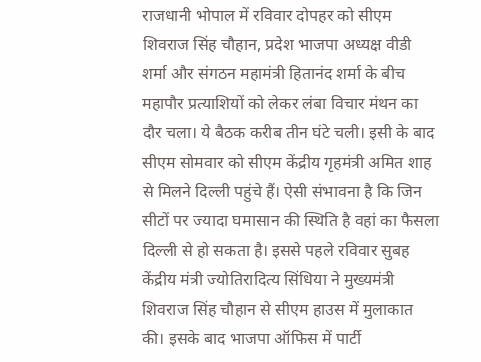राजधानी भोपाल में रविवार दोपहर को सीएम शिवराज सिंह चौहान, प्रदेश भाजपा अध्यक्ष वीडी शर्मा और संगठन महामंत्री हितानंद शर्मा के बीच महापौर प्रत्याशियों को लेकर लंबा विचार मंथन का दौर चला। ये बैठक करीब तीन घंटे चली। इसी के बाद सीएम सोमवार को सीएम केंद्रीय गृहमंत्री अमित शाह से मिलने दिल्ली पहुंचे हैं। ऐसी संभावना है कि जिन सीटों पर ज्यादा घमासान की स्थिति है वहां का फैसला दिल्ली से हो सकता है। इससे पहले रविवार सुबह केंद्रीय मंत्री ज्योतिरादित्य सिंधिया ने मुख्यमंत्री शिवराज सिंह चौहान से सीएम हाउस में मुलाकात की। इसके बाद भाजपा ऑफिस में पार्टी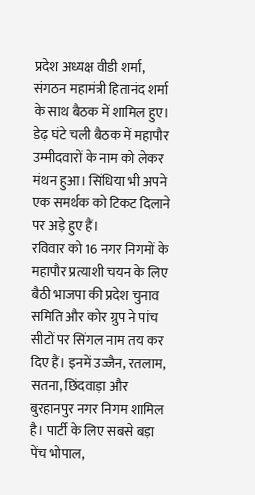प्रदेश अध्यक्ष वीडी शर्मा, संगठन महामंत्री हितानंद शर्मा के साथ बैठक में शामिल हुए। डेढ़ घंटे चली बैठक में महापौर उम्मीदवारों के नाम को लेकर मंथन हुआ। सिंधिया भी अपने एक समर्थक को टिकट दिलाने पर अड़े हुए हैं।
रविवार को 16 नगर निगमों के महापौर प्रत्याशी चयन के लिए बैठी भाजपा की प्रदेश चुनाव समिति और कोर ग्रुप ने पांच सीटों पर सिंगल नाम तय कर दिए हैं। इनमें उज्जैन, रतलाम, सतना, छिंदवाड़ा और बुरहानपुर नगर निगम शामिल है। पार्टी के लिए सबसे बड़ा पेंच भोपाल,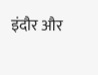इंदौर और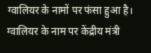ग्वालियर के नामों पर फंसा हुआ है। ग्वालियर के नाम पर केंद्रीय मंत्री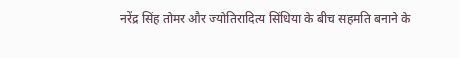नरेंद्र सिंह तोमर और ज्योतिरादित्य सिंधिया के बीच सहमति बनाने के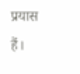प्रयास हैं।